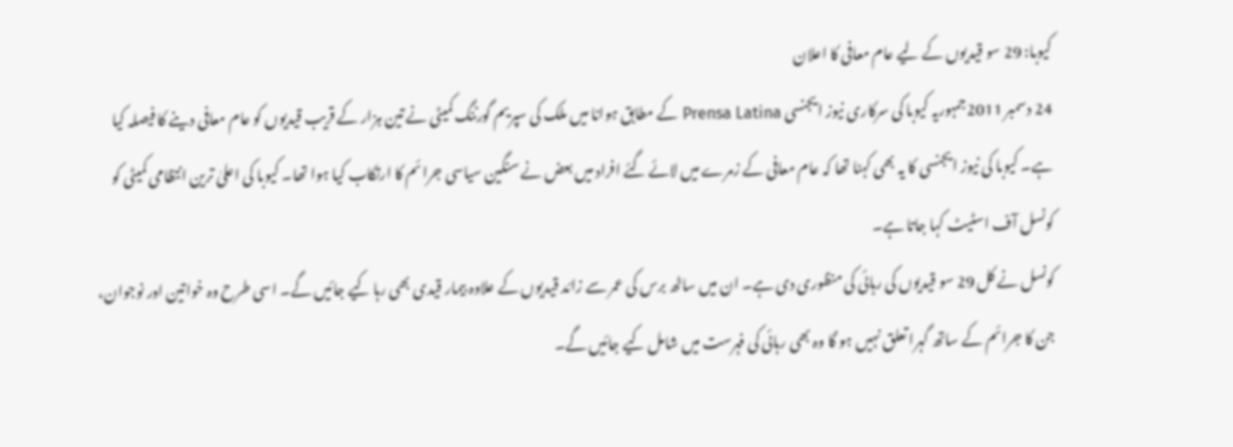کیوبا: 29 سو قیدیوں کے لیے عام معافی کا اعلان
24 دسمبر 2011جمہوریہ کیوبا کی سرکاری نیوز ایجنسی Prensa Latina کے مطابق ہوانا میں ملک کی سپریم گورننگ کمیٹی نے تین ہزار کے قریب قیدیوں کو عام معافی دینے کا فیصلہ کیا ہے۔ کیوبا کی نیوز ایجنسی کا یہ بھی کہنا تھا کہ عام معافی کے زمرے میں لائے گئے افراد میں بعض نے سنگین سیاسی جرائم کا ارتکاب کیا ہوا تھا۔ کیوبا کی اعلیٰ ترین انتظامی کمیٹی کو کونسل آف اسٹیٹ کہا جاتا ہے۔
کونسل نے کل 29 سو قیدیوں کی رہائی کی منظوری دی ہے۔ ان میں ساٹھ برس کی عمر سے زائد قیدیوں کے علاوہ بیمار قیدی بھی رہا کیے جائیں گے۔ اسی طرح وہ خواتین اور نوجوان، جن کا جرائم کے ساتھ گہرا تعلق نہیں ہو گا وہ بھی رہائی کی فہرست میں شامل کیے جائیں گے۔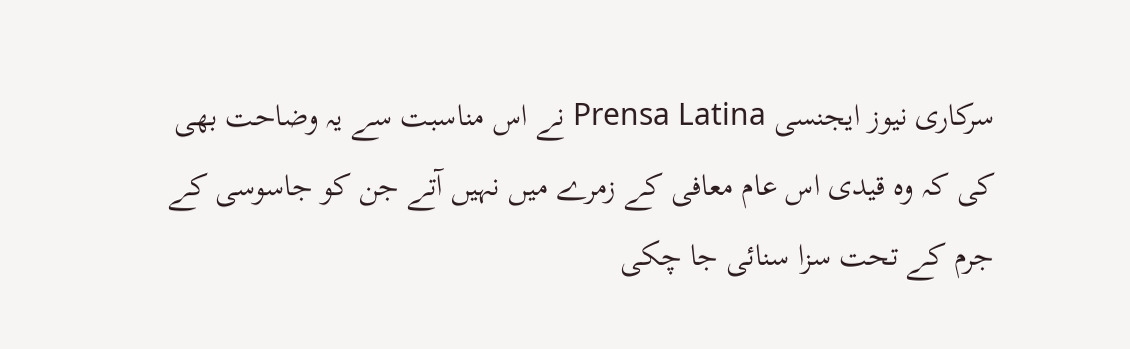سرکاری نیوز ایجنسی Prensa Latina نے اس مناسبت سے یہ وضاحت بھی کی کہ وہ قیدی اس عام معافی کے زمرے میں نہیں آتے جن کو جاسوسی کے جرم کے تحت سزا سنائی جا چکی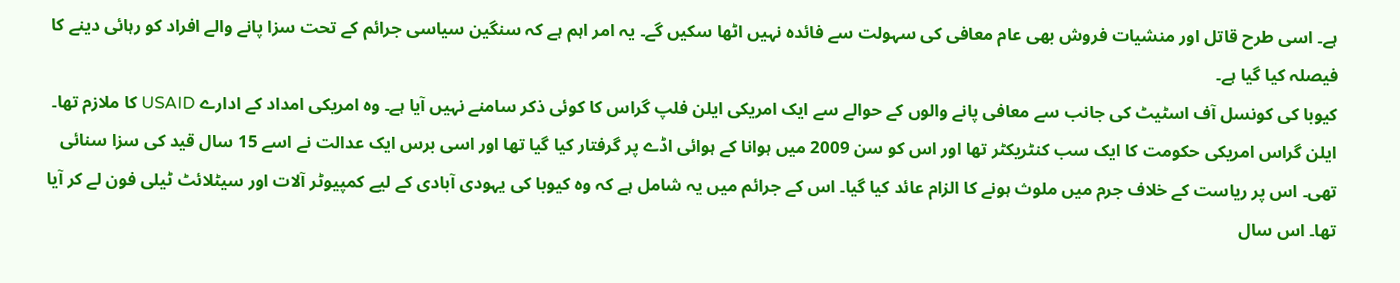ہے۔ اسی طرح قاتل اور منشیات فروش بھی عام معافی کی سہولت سے فائدہ نہیں اٹھا سکیں گے۔ یہ امر اہم ہے کہ سنگین سیاسی جرائم کے تحت سزا پانے والے افراد کو رہائی دینے کا فیصلہ کیا گیا ہے۔
کیوبا کی کونسل آف اسٹیٹ کی جانب سے معافی پانے والوں کے حوالے سے ایک امریکی ایلن فلپ گراس کا کوئی ذکر سامنے نہیں آیا ہے۔ وہ امریکی امداد کے ادارے USAID کا ملازم تھا۔ ایلن گراس امریکی حکومت کا ایک سب کنٹریکٹر تھا اور اس کو سن 2009 میں ہوانا کے ہوائی اڈے پر گرفتار کیا گیا تھا اور اسی برس ایک عدالت نے اسے 15 سال قید کی سزا سنائی تھی۔ اس پر ریاست کے خلاف جرم میں ملوث ہونے کا الزام عائد کیا گیا۔ اس کے جرائم میں یہ شامل ہے کہ وہ کیوبا کی یہودی آبادی کے لیے کمپیوٹر آلات اور سیٹلائٹ ٹیلی فون لے کر آیا تھا۔ اس سال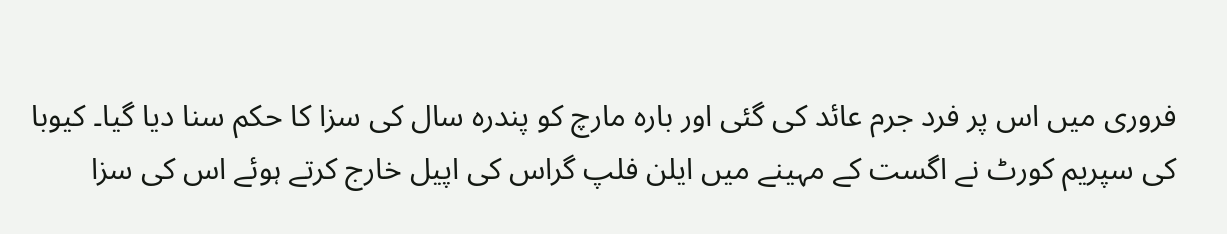فروری میں اس پر فرد جرم عائد کی گئی اور بارہ مارچ کو پندرہ سال کی سزا کا حکم سنا دیا گیا۔ کیوبا کی سپریم کورٹ نے اگست کے مہینے میں ایلن فلپ گراس کی اپیل خارج کرتے ہوئے اس کی سزا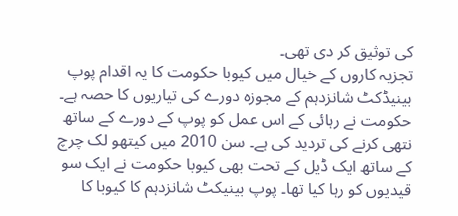کی توثیق کر دی تھی۔
تجزیہ کاروں کے خیال میں کیوبا حکومت کا یہ اقدام پوپ بینیڈکٹ شانزدہم کے مجوزہ دورے کی تیاریوں کا حصہ ہے۔ حکومت نے رہائی کے اس عمل کو پوپ کے دورے کے ساتھ نتھی کرنے کی تردید کی ہے۔ سن 2010 میں کیتھو لک چرچ کے ساتھ ایک ڈیل کے تحت بھی کیوبا حکومت نے ایک سو قیدیوں کو رہا کیا تھا۔ پوپ بینیکٹ شانزدہم کا کیوبا کا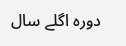دورہ اگلے سال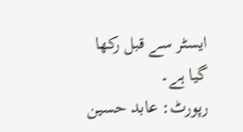ایسٹر سے قبل رکھا گیا ہے۔
رپورٹ: عابد حسین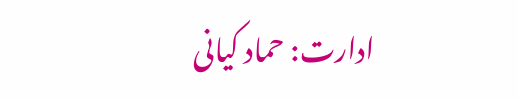ادارت: حماد کیانی